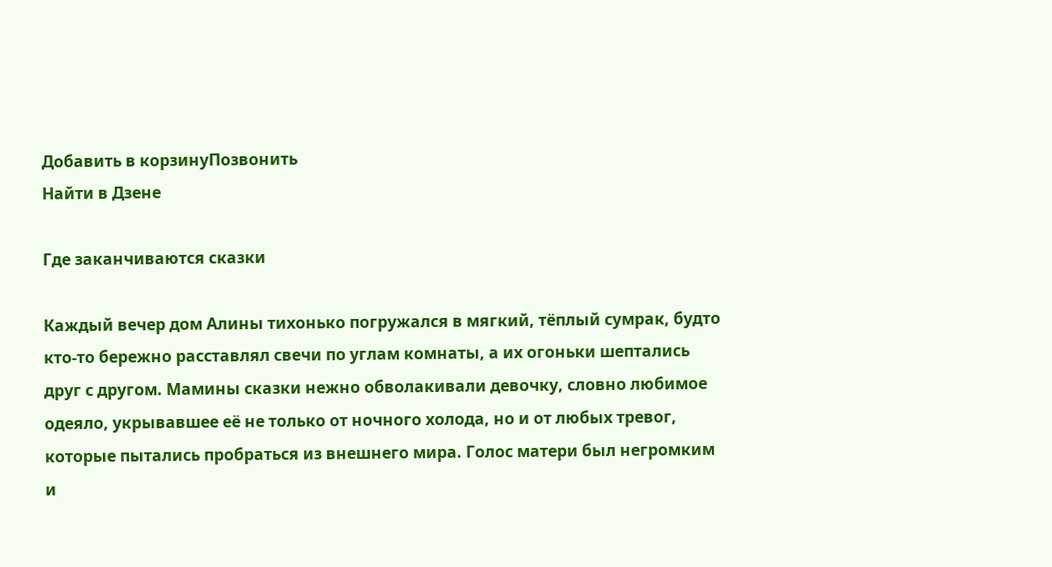Добавить в корзинуПозвонить
Найти в Дзене

Где заканчиваются сказки

Каждый вечер дом Алины тихонько погружался в мягкий, тёплый сумрак, будто кто-то бережно расставлял свечи по углам комнаты, а их огоньки шептались друг с другом. Мамины сказки нежно обволакивали девочку, словно любимое одеяло, укрывавшее её не только от ночного холода, но и от любых тревог, которые пытались пробраться из внешнего мира. Голос матери был негромким и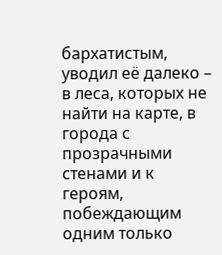бархатистым, уводил её далеко – в леса, которых не найти на карте, в города с прозрачными стенами и к героям, побеждающим одним только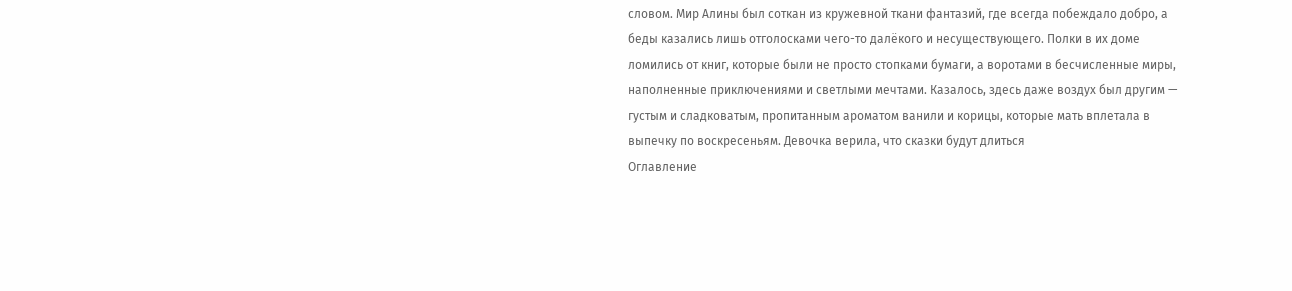словом. Мир Алины был соткан из кружевной ткани фантазий, где всегда побеждало добро, а беды казались лишь отголосками чего-то далёкого и несуществующего. Полки в их доме ломились от книг, которые были не просто стопками бумаги, а воротами в бесчисленные миры, наполненные приключениями и светлыми мечтами. Казалось, здесь даже воздух был другим — густым и сладковатым, пропитанным ароматом ванили и корицы, которые мать вплетала в выпечку по воскресеньям. Девочка верила, что сказки будут длиться
Оглавление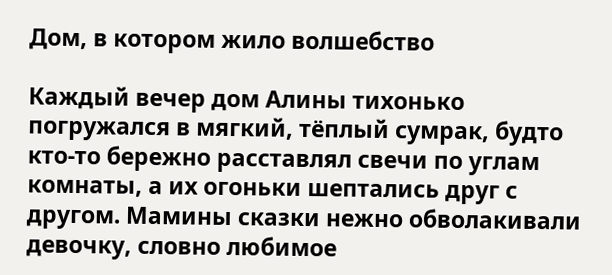Дом, в котором жило волшебство

Каждый вечер дом Алины тихонько погружался в мягкий, тёплый сумрак, будто кто-то бережно расставлял свечи по углам комнаты, а их огоньки шептались друг с другом. Мамины сказки нежно обволакивали девочку, словно любимое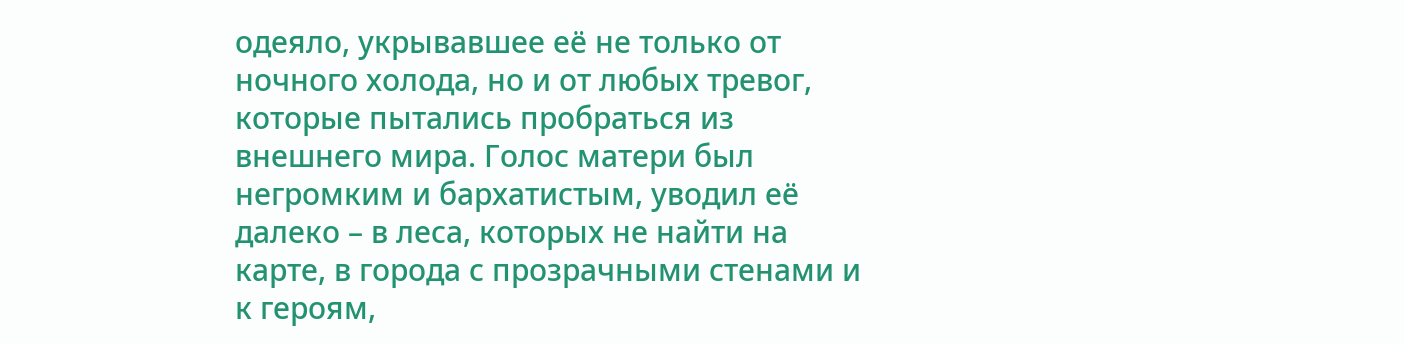одеяло, укрывавшее её не только от ночного холода, но и от любых тревог, которые пытались пробраться из внешнего мира. Голос матери был негромким и бархатистым, уводил её далеко – в леса, которых не найти на карте, в города с прозрачными стенами и к героям,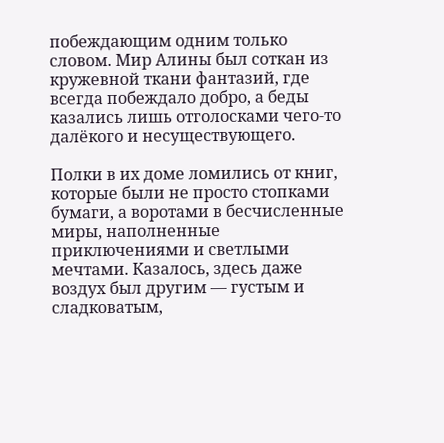побеждающим одним только словом. Мир Алины был соткан из кружевной ткани фантазий, где всегда побеждало добро, а беды казались лишь отголосками чего-то далёкого и несуществующего.

Полки в их доме ломились от книг, которые были не просто стопками бумаги, а воротами в бесчисленные миры, наполненные приключениями и светлыми мечтами. Казалось, здесь даже воздух был другим — густым и сладковатым,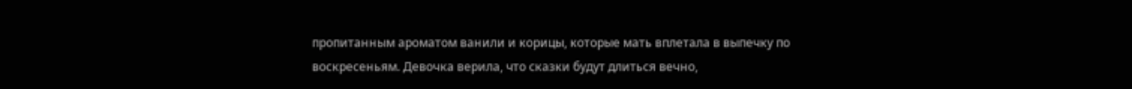пропитанным ароматом ванили и корицы, которые мать вплетала в выпечку по воскресеньям. Девочка верила, что сказки будут длиться вечно,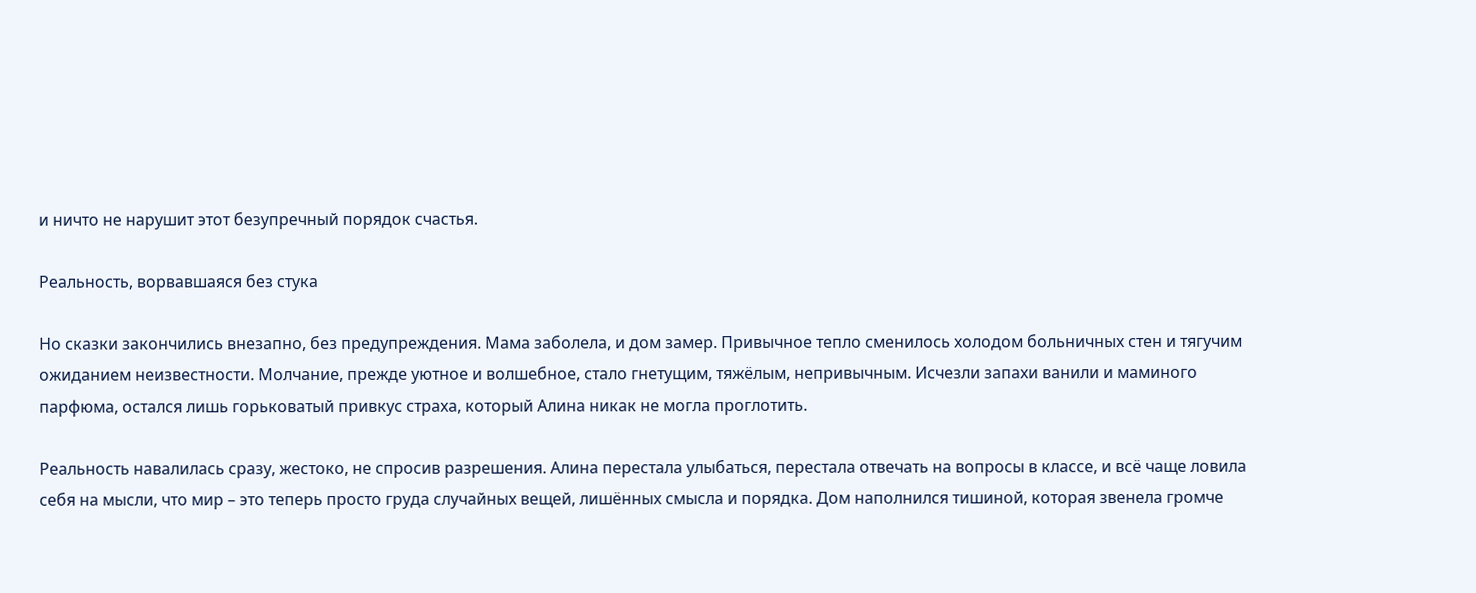и ничто не нарушит этот безупречный порядок счастья.

Реальность, ворвавшаяся без стука

Но сказки закончились внезапно, без предупреждения. Мама заболела, и дом замер. Привычное тепло сменилось холодом больничных стен и тягучим ожиданием неизвестности. Молчание, прежде уютное и волшебное, стало гнетущим, тяжёлым, непривычным. Исчезли запахи ванили и маминого парфюма, остался лишь горьковатый привкус страха, который Алина никак не могла проглотить.

Реальность навалилась сразу, жестоко, не спросив разрешения. Алина перестала улыбаться, перестала отвечать на вопросы в классе, и всё чаще ловила себя на мысли, что мир – это теперь просто груда случайных вещей, лишённых смысла и порядка. Дом наполнился тишиной, которая звенела громче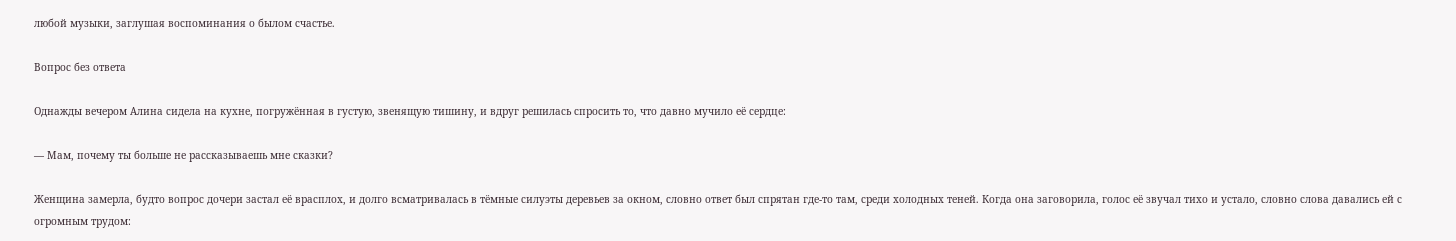любой музыки, заглушая воспоминания о былом счастье.

Вопрос без ответа

Однажды вечером Алина сидела на кухне, погружённая в густую, звенящую тишину, и вдруг решилась спросить то, что давно мучило её сердце:

— Мам, почему ты больше не рассказываешь мне сказки?

Женщина замерла, будто вопрос дочери застал её врасплох, и долго всматривалась в тёмные силуэты деревьев за окном, словно ответ был спрятан где-то там, среди холодных теней. Когда она заговорила, голос её звучал тихо и устало, словно слова давались ей с огромным трудом: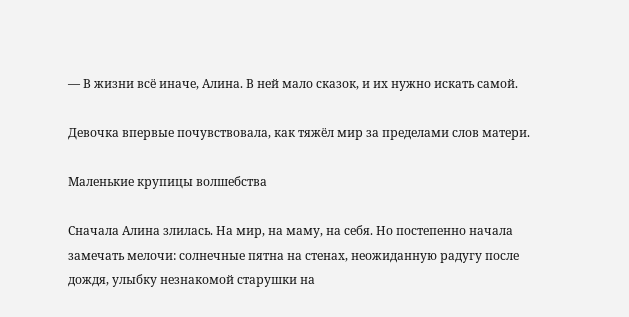— В жизни всё иначе, Алина. В ней мало сказок, и их нужно искать самой.

Девочка впервые почувствовала, как тяжёл мир за пределами слов матери.

Маленькие крупицы волшебства

Сначала Алина злилась. На мир, на маму, на себя. Но постепенно начала замечать мелочи: солнечные пятна на стенах, неожиданную радугу после дождя, улыбку незнакомой старушки на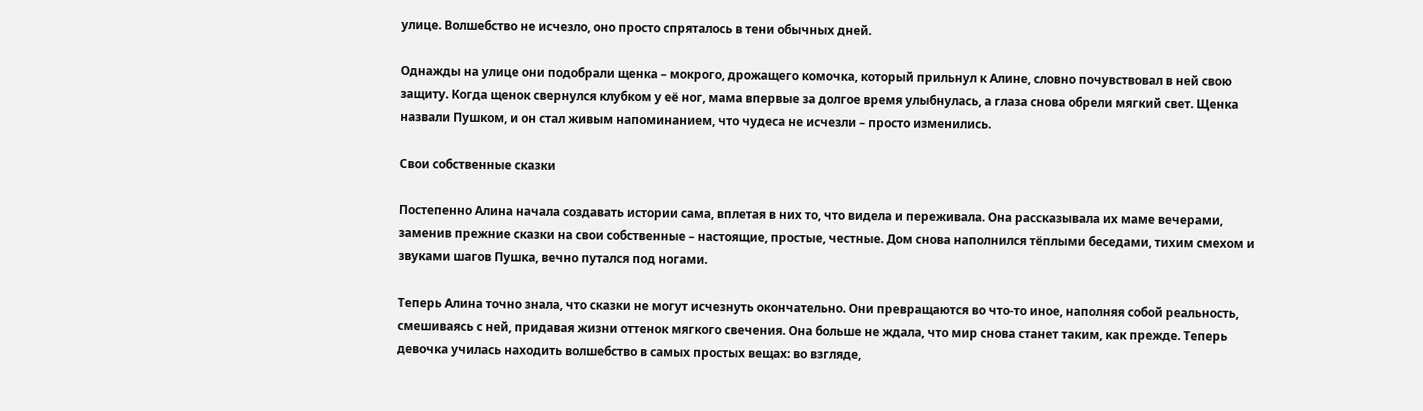улице. Волшебство не исчезло, оно просто спряталось в тени обычных дней.

Однажды на улице они подобрали щенка – мокрого, дрожащего комочка, который прильнул к Алине, словно почувствовал в ней свою защиту. Когда щенок свернулся клубком у её ног, мама впервые за долгое время улыбнулась, а глаза снова обрели мягкий свет. Щенка назвали Пушком, и он стал живым напоминанием, что чудеса не исчезли – просто изменились.

Свои собственные сказки

Постепенно Алина начала создавать истории сама, вплетая в них то, что видела и переживала. Она рассказывала их маме вечерами, заменив прежние сказки на свои собственные – настоящие, простые, честные. Дом снова наполнился тёплыми беседами, тихим смехом и звуками шагов Пушка, вечно путался под ногами.

Теперь Алина точно знала, что сказки не могут исчезнуть окончательно. Они превращаются во что-то иное, наполняя собой реальность, смешиваясь с ней, придавая жизни оттенок мягкого свечения. Она больше не ждала, что мир снова станет таким, как прежде. Теперь девочка училась находить волшебство в самых простых вещах: во взгляде,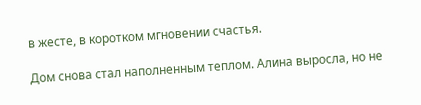в жесте, в коротком мгновении счастья.

Дом снова стал наполненным теплом. Алина выросла, но не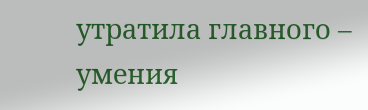утратила главного – умения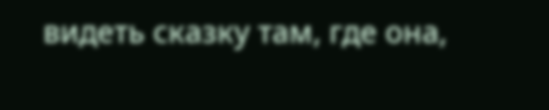видеть сказку там, где она,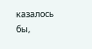казалось бы,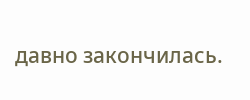давно закончилась.